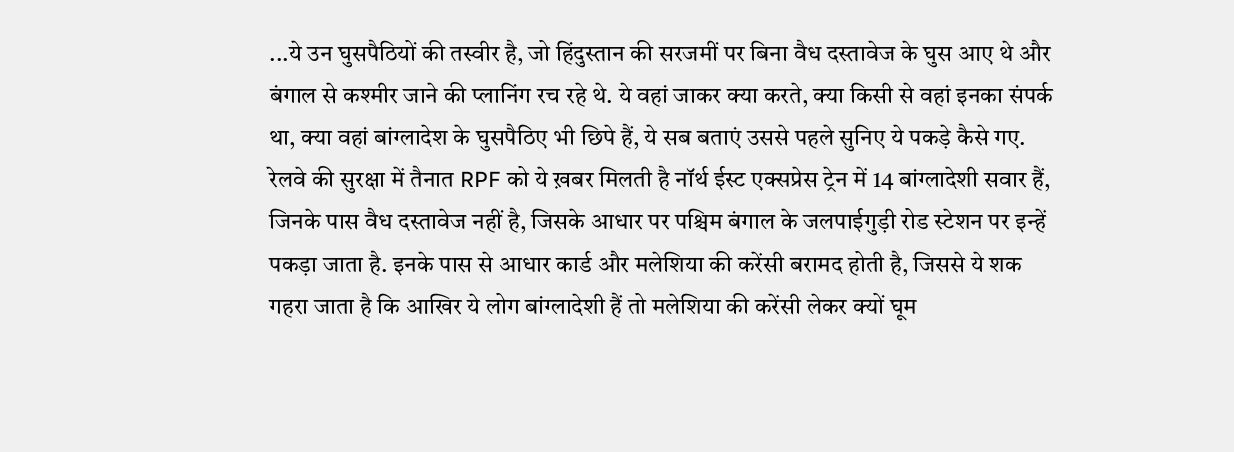...ये उन घुसपैठियों की तस्वीर है, जो हिंदुस्तान की सरजमीं पर बिना वैध दस्तावेज के घुस आए थे और बंगाल से कश्मीर जाने की प्लानिंग रच रहे थे. ये वहां जाकर क्या करते, क्या किसी से वहां इनका संपर्क था, क्या वहां बांग्लादेश के घुसपैठिए भी छिपे हैं, ये सब बताएं उससे पहले सुनिए ये पकड़े कैसे गए.
रेलवे की सुरक्षा में तैनात RPF को ये ख़बर मिलती है नॉर्थ ईस्ट एक्सप्रेस ट्रेन में 14 बांग्लादेशी सवार हैं, जिनके पास वैध दस्तावेज नहीं है, जिसके आधार पर पश्चिम बंगाल के जलपाईगुड़ी रोड स्टेशन पर इन्हें पकड़ा जाता है. इनके पास से आधार कार्ड और मलेशिया की करेंसी बरामद होती है, जिससे ये शक गहरा जाता है कि आखिर ये लोग बांग्लादेशी हैं तो मलेशिया की करेंसी लेकर क्यों घूम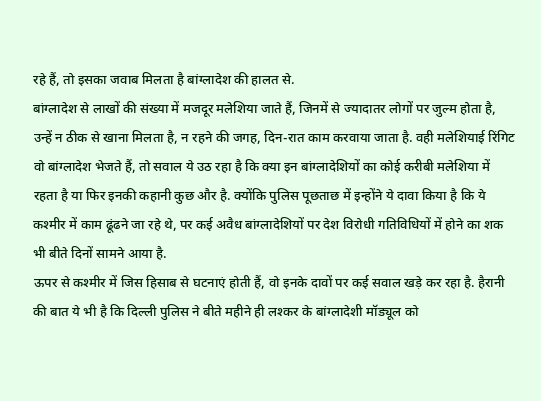रहे हैं, तो इसका जवाब मिलता है बांग्लादेश की हालत से.
बांग्लादेश से लाखों की संख्या में मजदूर मलेशिया जाते हैं, जिनमें से ज्यादातर लोगों पर जुल्म होता है, उन्हें न ठीक से खाना मिलता है, न रहने की जगह, दिन-रात काम करवाया जाता है. वही मलेशियाई रिंगिट वो बांग्लादेश भेजते हैं, तो सवाल ये उठ रहा है कि क्या इन बांग्लादेशियों का कोई करीबी मलेशिया में रहता है या फिर इनकी कहानी कुछ और है. क्योंकि पुलिस पूछताछ में इन्होंने ये दावा किया है कि ये कश्मीर में काम ढूंढने जा रहे थे, पर कई अवैध बांग्लादेशियों पर देश विरोधी गतिविधियों में होने का शक भी बीते दिनों सामने आया है.
ऊपर से कश्मीर में जिस हिसाब से घटनाएं होती हैं, वो इनके दावों पर कई सवाल खड़े कर रहा है. हैरानी की बात ये भी है कि दिल्ली पुलिस ने बीते महीने ही लश्कर के बांग्लादेशी मॉड्यूल को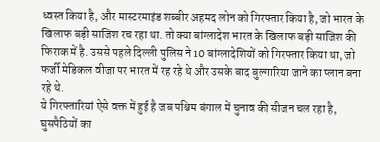ध्वस्त किया है, और मास्टरमाइंड शब्बीर अहमद लोन को गिरफ्तार किया है, जो भारत के खिलाफ बड़ी साजिश रच रहा था. तो क्या बांग्लादेश भारत के खिलाफ बड़ी साजिश की फिराक में है. उससे पहले दिल्ली पुलिस ने 10 बांग्लादेशियों को गिरफ्तार किया था, जो फर्जी मेडिकल वीजा पर भारत में रह रहे थे और उसके बाद बुल्गारिया जाने का प्लान बना रहे थे.
ये गिरफ्तारियां ऐसे वक्त में हुई है जब पश्चिम बंगाल में चुनाव की सीजन चल रहा है, घुसपैठियों का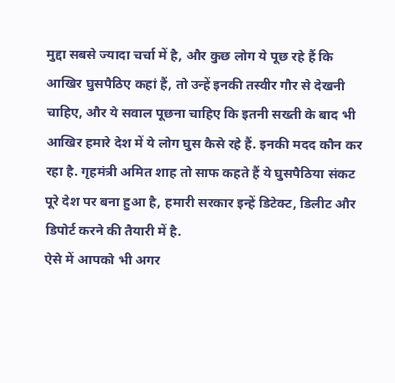मुद्दा सबसे ज्यादा चर्चा में है, और कुछ लोग ये पूछ रहे हैं कि आखिर घुसपैठिए कहां हैं, तो उन्हें इनकी तस्वीर गौर से देखनी चाहिए, और ये सवाल पूछना चाहिए कि इतनी सख्ती के बाद भी आखिर हमारे देश में ये लोग घुस कैसे रहे हैं. इनकी मदद कौन कर रहा है. गृहमंत्री अमित शाह तो साफ कहते हैं ये घुसपैठिया संकट पूरे देश पर बना हुआ है, हमारी सरकार इन्हें डिटेक्ट, डिलीट और डिपोर्ट करने की तैयारी में है.
ऐसे में आपको भी अगर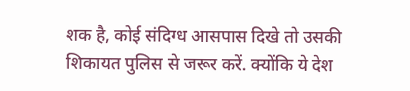शक है, कोई संदिग्ध आसपास दिखे तो उसकी शिकायत पुलिस से जरूर करें. क्योंकि ये देश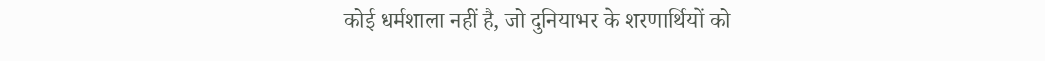कोई धर्मशाला नहीं है, जो दुनियाभर के शरणार्थियों को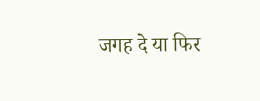जगह दे या फिर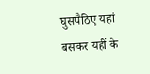घुसपैठिए यहां बसकर यहीं के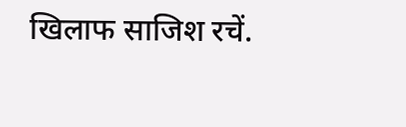खिलाफ साजिश रचें.